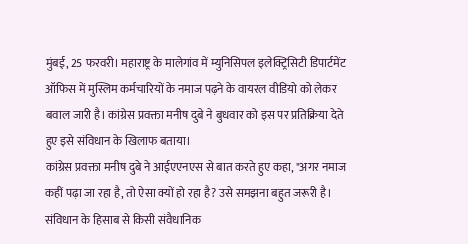मुंबई, 25 फरवरी। महाराष्ट्र के मालेगांव में म्युनिसिपल इलेक्ट्रिसिटी डिपार्टमेंट ऑफिस में मुस्लिम कर्मचारियों के नमाज पढ़ने के वायरल वीडियो को लेकर बवाल जारी है। कांग्रेस प्रवक्ता मनीष दुबे ने बुधवार को इस पर प्रतिक्रिया देते हुए इसे संविधान के खिलाफ बताया।
कांग्रेस प्रवक्ता मनीष दुबे ने आईएएनएस से बात करते हुए कहा, "अगर नमाज कहीं पढ़ा जा रहा है, तो ऐसा क्यों हो रहा है? उसे समझना बहुत जरूरी है। संविधान के हिसाब से किसी संवैधानिक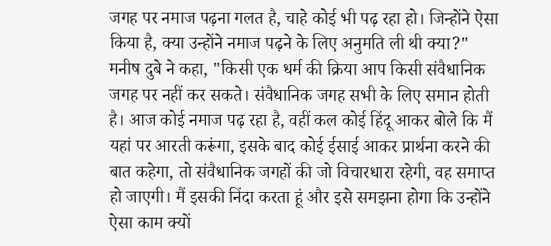जगह पर नमाज पढ़ना गलत है, चाहे कोई भी पढ़ रहा हो। जिन्होंने ऐसा किया है, क्या उन्होंने नमाज पढ़ने के लिए अनुमति ली थी क्या?"
मनीष दुबे ने कहा, "किसी एक धर्म की क्रिया आप किसी संवैधानिक जगह पर नहीं कर सकते। संवैधानिक जगह सभी के लिए समान होती है। आज कोई नमाज पढ़ रहा है, वहीं कल कोई हिंदू आकर बोले कि मैं यहां पर आरती करूंगा, इसके बाद कोई ईसाई आकर प्रार्थना करने की बात कहेगा, तो संवैधानिक जगहों की जो विचारधारा रहेगी, वह समाप्त हो जाएगी। मैं इसकी निंदा करता हूं और इसे समझना होगा कि उन्होंने ऐसा काम क्यों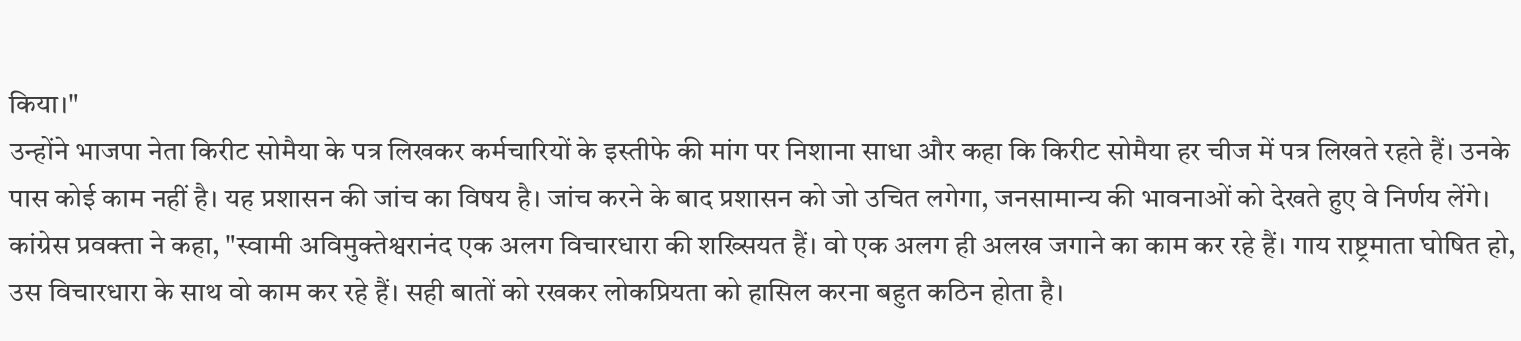किया।"
उन्होंने भाजपा नेता किरीट सोमैया के पत्र लिखकर कर्मचारियों के इस्तीफे की मांग पर निशाना साधा और कहा कि किरीट सोमैया हर चीज में पत्र लिखते रहते हैं। उनके पास कोई काम नहीं है। यह प्रशासन की जांच का विषय है। जांच करने के बाद प्रशासन को जो उचित लगेगा, जनसामान्य की भावनाओं को देखते हुए वे निर्णय लेंगे।
कांग्रेस प्रवक्ता ने कहा, "स्वामी अविमुक्तेश्वरानंद एक अलग विचारधारा की शख्सियत हैं। वो एक अलग ही अलख जगाने का काम कर रहे हैं। गाय राष्ट्रमाता घोषित हो, उस विचारधारा के साथ वो काम कर रहे हैं। सही बातों को रखकर लोकप्रियता को हासिल करना बहुत कठिन होता है।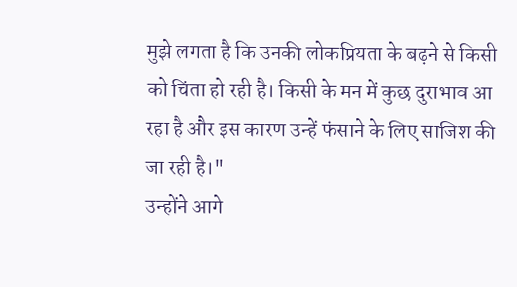मुझे लगता है कि उनकी लोकप्रियता के बढ़ने से किसी को चिंता हो रही है। किसी के मन में कुछ दुराभाव आ रहा है और इस कारण उन्हें फंसाने के लिए साजिश की जा रही है।"
उन्होंने आगे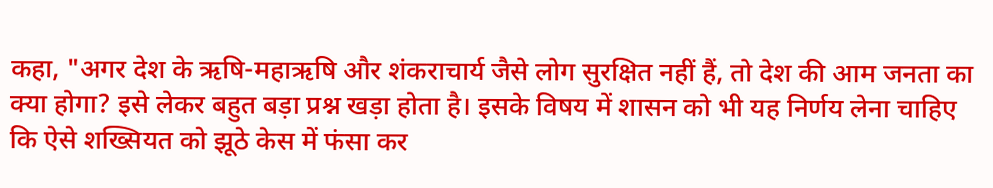कहा, "अगर देश के ऋषि-महाऋषि और शंकराचार्य जैसे लोग सुरक्षित नहीं हैं, तो देश की आम जनता का क्या होगा? इसे लेकर बहुत बड़ा प्रश्न खड़ा होता है। इसके विषय में शासन को भी यह निर्णय लेना चाहिए कि ऐसे शख्सियत को झूठे केस में फंसा कर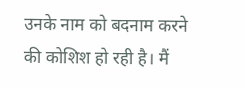उनके नाम को बदनाम करने की कोशिश हो रही है। मैं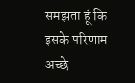समझता हूं कि इसके परिणाम अच्छे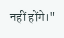नहीं होंगे।"